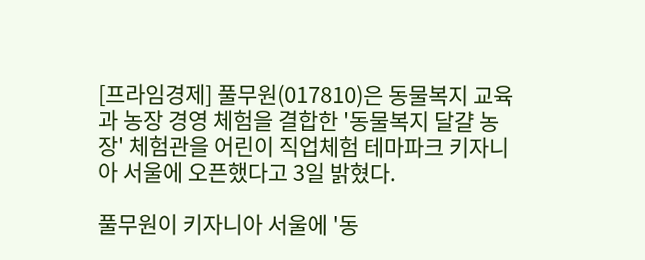[프라임경제] 풀무원(017810)은 동물복지 교육과 농장 경영 체험을 결합한 '동물복지 달걀 농장' 체험관을 어린이 직업체험 테마파크 키자니아 서울에 오픈했다고 3일 밝혔다.

풀무원이 키자니아 서울에 '동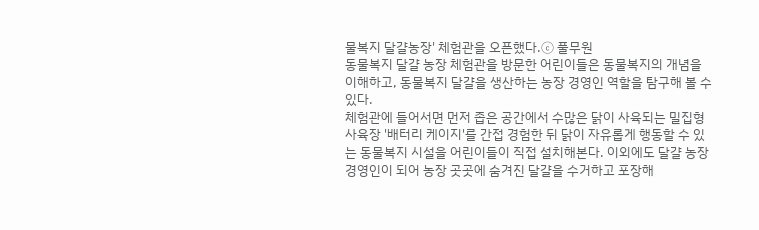물복지 달걀농장' 체험관을 오픈했다.ⓒ 풀무원
동물복지 달걀 농장 체험관을 방문한 어린이들은 동물복지의 개념을 이해하고, 동물복지 달걀을 생산하는 농장 경영인 역할을 탐구해 볼 수 있다.
체험관에 들어서면 먼저 좁은 공간에서 수많은 닭이 사육되는 밀집형 사육장 '배터리 케이지'를 간접 경험한 뒤 닭이 자유롭게 행동할 수 있는 동물복지 시설을 어린이들이 직접 설치해본다. 이외에도 달걀 농장 경영인이 되어 농장 곳곳에 숨겨진 달걀을 수거하고 포장해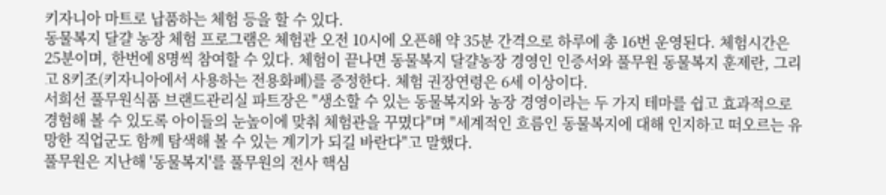키자니아 마트로 납품하는 체험 등을 할 수 있다.
동물복지 달걀 농장 체험 프로그램은 체험관 오전 10시에 오픈해 약 35분 간격으로 하루에 총 16번 운영된다. 체험시간은 25분이며, 한번에 8명씩 참여할 수 있다. 체험이 끝나면 동물복지 달걀농장 경영인 인증서와 풀무원 동물복지 훈제란, 그리고 8키조(키자니아에서 사용하는 전용화폐)를 증정한다. 체험 권장연령은 6세 이상이다.
서희선 풀무원식품 브랜드관리실 파트장은 "생소할 수 있는 동물복지와 농장 경영이라는 두 가지 테마를 쉽고 효과적으로 경험해 볼 수 있도록 아이들의 눈높이에 맞춰 체험관을 꾸몄다"며 "세계적인 흐름인 동물복지에 대해 인지하고 떠오르는 유망한 직업군도 함께 탐색해 볼 수 있는 계기가 되길 바란다"고 말했다.
풀무원은 지난해 '동물복지'를 풀무원의 전사 핵심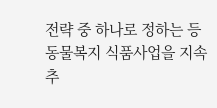전략 중 하나로 정하는 등 동물복지 식품사업을 지속 추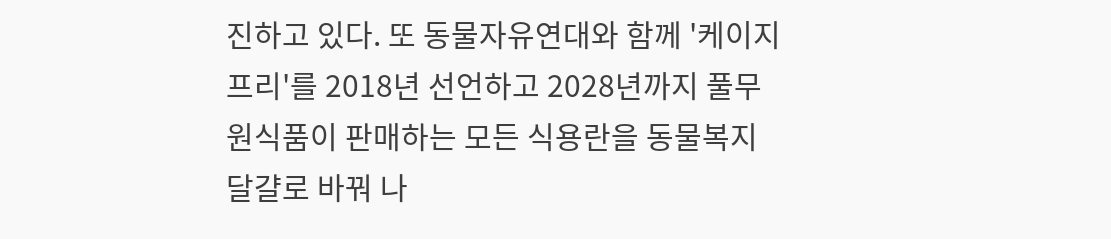진하고 있다. 또 동물자유연대와 함께 '케이지 프리'를 2018년 선언하고 2028년까지 풀무원식품이 판매하는 모든 식용란을 동물복지 달걀로 바꿔 나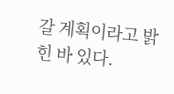갈 계획이라고 밝힌 바 있다.